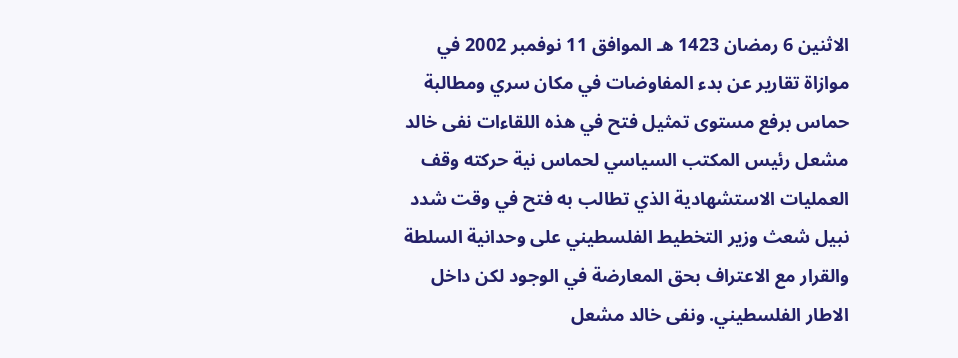الاثنين 6 رمضان 1423 هـ الموافق 11 نوفمبر 2002 في موازاة تقارير عن بدء المفاوضات في مكان سري ومطالبة حماس برفع مستوى تمثيل فتح في هذه اللقاءات نفى خالد مشعل رئيس المكتب السياسي لحماس نية حركته وقف العمليات الاستشهادية الذي تطالب به فتح في وقت شدد نبيل شعث وزير التخطيط الفلسطيني على وحدانية السلطة والقرار مع الاعتراف بحق المعارضة في الوجود لكن داخل الاطار الفلسطيني. ونفى خالد مشعل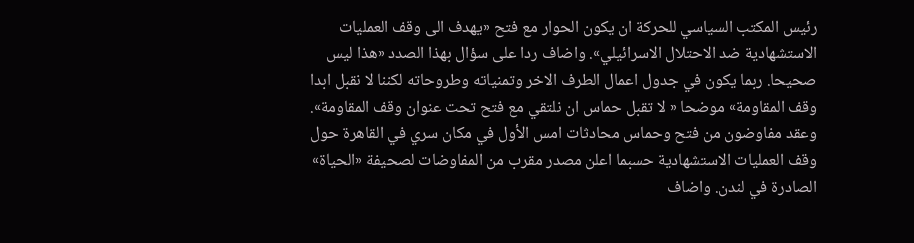رئيس المكتب السياسي للحركة ان يكون الحوار مع فتح «يهدف الى وقف العمليات الاستشهادية ضد الاحتلال الاسرائيلي». واضاف ردا على سؤال بهذا الصدد «هذا ليس صحيحا. ربما يكون في جدول اعمال الطرف الاخر وتمنياته وطروحاته لكننا لا نقبل ابدا وقف المقاومة» موضحا « لا تقبل حماس ان نلتقي مع فتح تحت عنوان وقف المقاومة». وعقد مفاوضون من فتح وحماس محادثات امس الأول في مكان سري في القاهرة حول وقف العمليات الاستشهادية حسبما اعلن مصدر مقرب من المفاوضات لصحيفة «الحياة» الصادرة في لندن. واضاف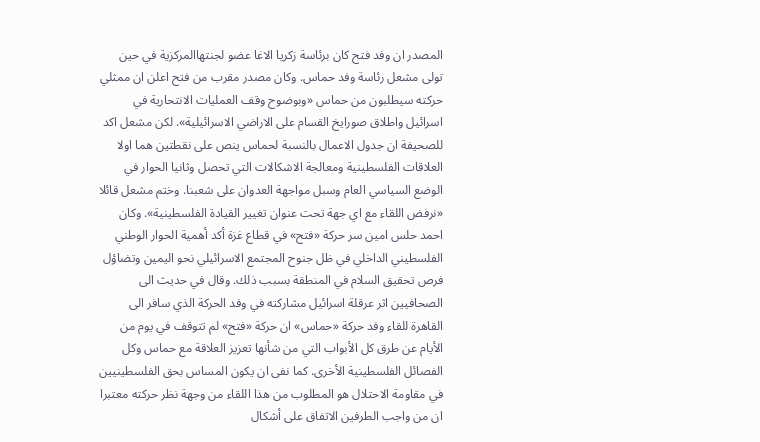المصدر ان وفد فتح كان برئاسة زكريا الاغا عضو لجنتهاالمركزية في حين تولى مشعل رئاسة وفد حماس. وكان مصدر مقرب من فتح اعلن ان ممثلي حركته سيطلبون من حماس «وبوضوح وقف العمليات الانتحارية في اسرائيل واطلاق صورايخ القسام على الاراضي الاسرائيلية». لكن مشعل اكد للصحيفة ان جدول الاعمال بالنسبة لحماس ينص على نقطتين هما اولا العلاقات الفلسطينية ومعالجة الاشكالات التي تحصل وثانيا الحوار في الوضع السياسي العام وسبل مواجهة العدوان على شعبنا. وختم مشعل قائلا «نرفض اللقاء مع اي جهة تحت عنوان تغيير القيادة الفلسطينية». وكان احمد حلس امين سر حركة «فتح» في قطاع غزة أكد أهمية الحوار الوطني الفلسطيني الداخلي في ظل جنوح المجتمع الاسرائيلي نحو اليمين وتضاؤل فرص تحقيق السلام في المنطقة بسبب ذلك. وقال في حديث الى الصحافيين اثر عرقلة اسرائيل مشاركته في وفد الحركة الذي سافر الى القاهرة للقاء وفد حركة «حماس» ان حركة «فتح» لم تتوقف في يوم من الأيام عن طرق كل الأبواب التي من شأنها تعزيز العلاقة مع حماس وكل الفصائل الفلسطينية الأخرى. كما نفى ان يكون المساس بحق الفلسطينيين في مقاومة الاحتلال هو المطلوب من هذا اللقاء من وجهة نظر حركته معتبرا ان من واجب الطرفين الاتفاق على أشكال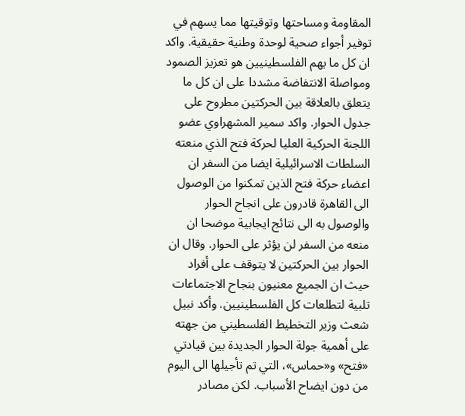المقاومة ومساحتها وتوقيتها مما يسهم في توفير أجواء صحية لوحدة وطنية حقيقية. واكد ان كل ما يهم الفلسطينيين هو تعزيز الصمود ومواصلة الانتفاضة مشددا على ان كل ما يتعلق بالعلاقة بين الحركتين مطروح على جدول الحوار. واكد سمير المشهراوي عضو اللجنة الحركية العليا لحركة فتح الذي منعته السلطات الاسرائيلية ايضا من السفر ان اعضاء حركة فتح الذين تمكنوا من الوصول الى القاهرة قادرون على انجاح الحوار والوصول به الى نتائج ايجابية موضحا ان منعه من السفر لن يؤثر على الحوار. وقال ان الحوار بين الحركتين لا يتوقف على أفراد حيث ان الجميع معنيون بنجاح الاجتماعات تلبية لتطلعات كل الفلسطينيين. وأكد نبيل شعث وزير التخطيط الفلسطيني من جهته على أهمية جولة الحوار الجديدة بين قيادتي «فتح» و«حماس»، التي تم تأجيلها الى اليوم من دون ايضاح الأسباب. لكن مصادر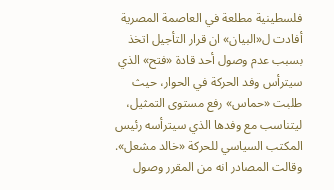فلسطينية مطلعة في العاصمة المصرية أفادت ل«البيان» ان قرار التأجيل اتخذ بسبب عدم وصول أحد قادة «فتح» الذي سيترأس وفد الحركة في الحوار، حيث طلبت «حماس» رفع مستوى التمثيل، ليتناسب مع وفدها الذي سيترأسه رئيس المكتب السياسي للحركة «خالد مشعل». وقالت المصادر انه من المقرر وصول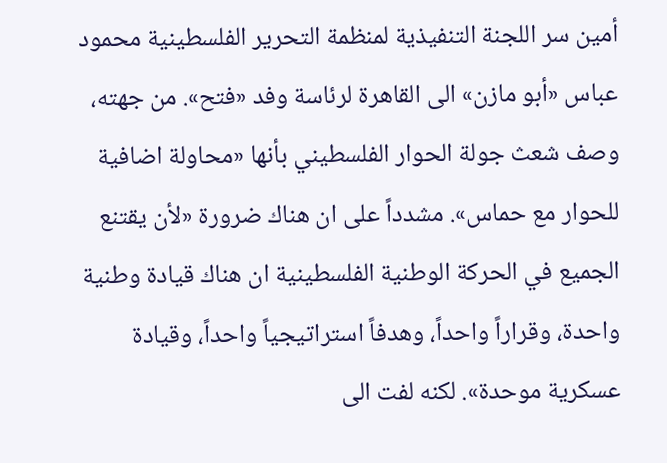أمين سر اللجنة التنفيذية لمنظمة التحرير الفلسطينية محمود عباس «أبو مازن» الى القاهرة لرئاسة وفد «فتح». من جهته، وصف شعث جولة الحوار الفلسطيني بأنها «محاولة اضافية للحوار مع حماس». مشدداً على ان هناك ضرورة «لأن يقتنع الجميع في الحركة الوطنية الفلسطينية ان هناك قيادة وطنية واحدة، وقراراً واحداً، وهدفاً استراتيجياً واحداً، وقيادة عسكرية موحدة». لكنه لفت الى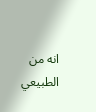انه من الطبيعي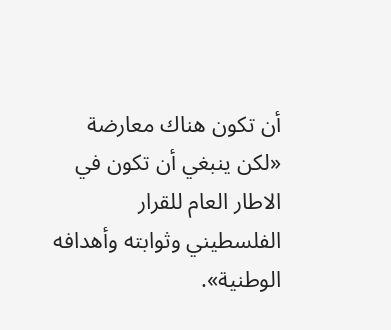أن تكون هناك معارضة «لكن ينبغي أن تكون في الاطار العام للقرار الفلسطيني وثوابته وأهدافه الوطنية».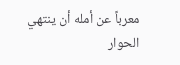معرباً عن أمله أن ينتهي الحوار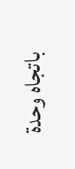باتجاه وحدة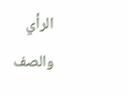الرأي والصف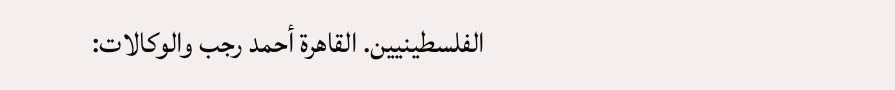الفلسطينيين. القاهرة أحمد رجب والوكالات: